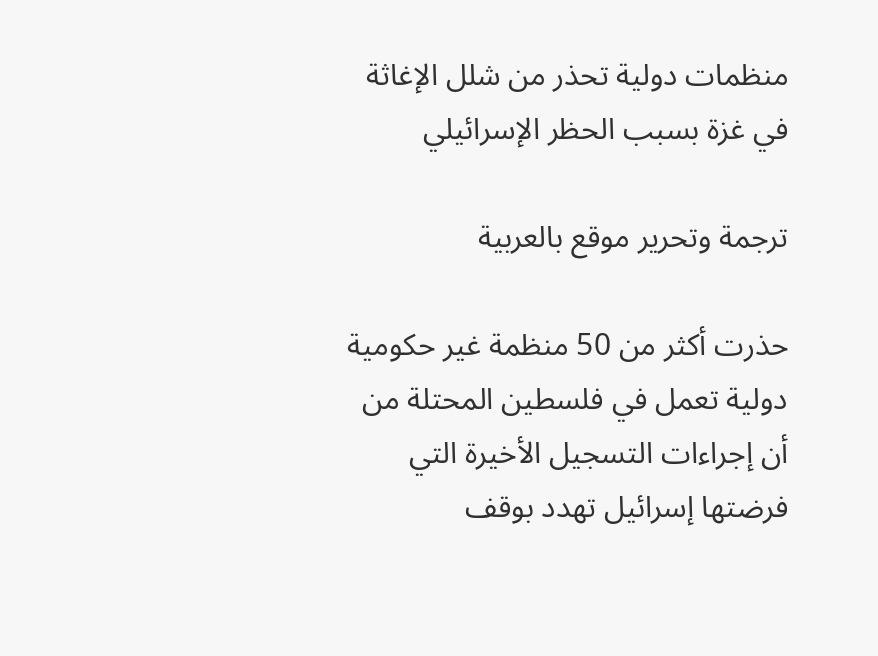منظمات دولية تحذر من شلل الإغاثة في غزة بسبب الحظر الإسرائيلي

ترجمة وتحرير موقع بالعربية

حذرت أكثر من 50 منظمة غير حكومية دولية تعمل في فلسطين المحتلة من أن إجراءات التسجيل الأخيرة التي فرضتها إسرائيل تهدد بوقف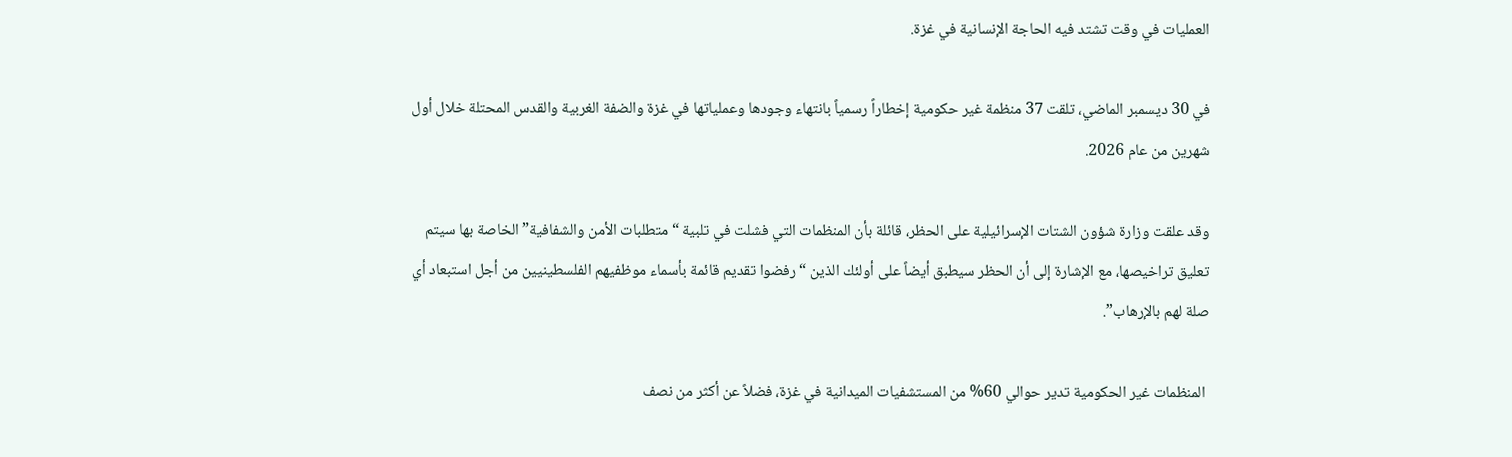العمليات في وقت تشتد فيه الحاجة الإنسانية في غزة.

في 30 ديسمبر الماضي، تلقت 37 منظمة غير حكومية إخطاراً رسمياً بانتهاء وجودها وعملياتها في غزة والضفة الغربية والقدس المحتلة خلال أول شهرين من عام 2026.

وقد علقت وزارة شؤون الشتات الإسرائيلية على الحظر، قائلة بأن المنظمات التي فشلت في تلبية “متطلبات الأمن والشفافية” الخاصة بها سيتم تعليق تراخيصها، مع الإشارة إلى أن الحظر سيطبق أيضاً على أولئك الذين “رفضوا تقديم قائمة بأسماء موظفيهم الفلسطينيين من أجل استبعاد أي صلة لهم بالإرهاب”.

 المنظمات غير الحكومية تدير حوالي 60% من المستشفيات الميدانية في غزة، فضلاً عن أكثر من نصف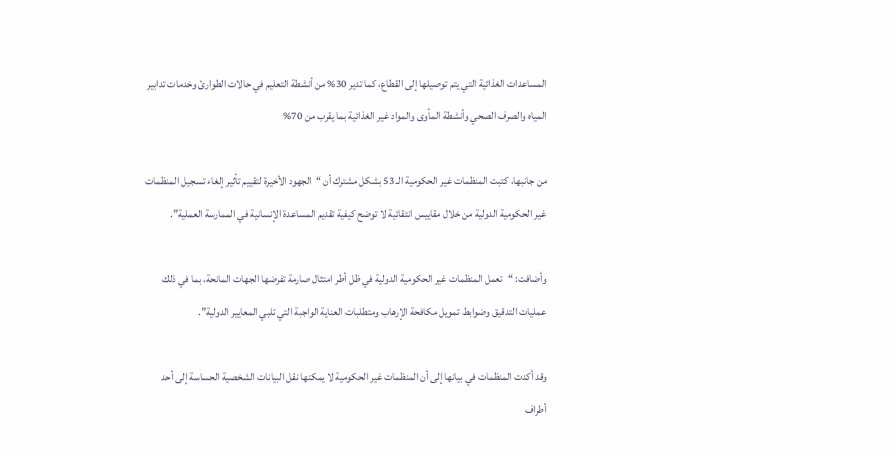المساعدات الغذائية التي يتم توصيلها إلى القطاع، كما تدير 30% من أنشطة التعليم في حالات الطوارئ وخدمات تدابير المياه والصرف الصحي وأنشطة المأوى والمواد غير الغذائية بما يقرب من 70%

من جانبها، كتبت المنظمات غير الحكومية الـ 53 بشكل مشترك أن “الجهود الأخيرة لتقييم تأثير إلغاء تسجيل المنظمات غير الحكومية الدولية من خلال مقاييس انتقائية لا توضح كيفية تقديم المساعدة الإنسانية في الممارسة العملية”.

وأضافت: “تعمل المنظمات غير الحكومية الدولية في ظل أطر امتثال صارمة تفرضها الجهات المانحة، بما في ذلك عمليات التدقيق وضوابط تمويل مكافحة الإرهاب ومتطلبات العناية الواجبة التي تلبي المعايير الدولية”.

وقد أكدت المنظمات في بيانها إلى أن المنظمات غير الحكومية لا يمكنها نقل البيانات الشخصية الحساسة إلى أحد أطراف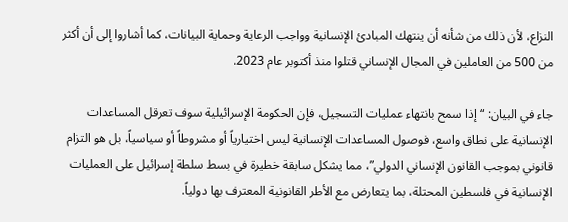النزاع، لأن ذلك من شأنه أن ينتهك المبادئ الإنسانية وواجب الرعاية وحماية البيانات، كما أشاروا إلى أن أكثر من 500 من العاملين في المجال الإنساني قتلوا منذ أكتوبر عام 2023.

جاء في البيان: “إذا سمح بانتهاء عمليات التسجيل، فإن الحكومة الإسرائيلية سوف تعرقل المساعدات الإنسانية على نطاق واسع، فوصول المساعدات الإنسانية ليس اختيارياً أو مشروطاً أو سياسياً، بل هو التزام قانوني بموجب القانون الإنساني الدولي”، مما يشكل سابقة خطيرة في بسط سلطة إسرائيل على العمليات الإنسانية في فلسطين المحتلة، بما يتعارض مع الأطر القانونية المعترف بها دولياً.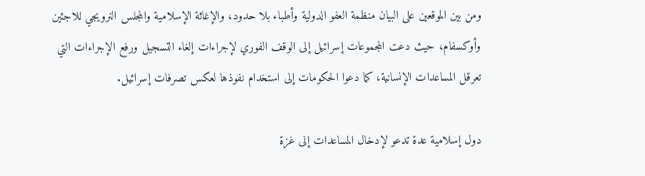ومن بين الموقعين على البيان منظمة العفو الدولية وأطباء بلا حدود، والإغاثة الإسلامية والمجلس النرويجي للاجئين وأوكسفام، حيث دعت المجموعات إسرائيل إلى الوقف الفوري لإجراءات إلغاء التسجيل ورفع الإجراءات التي تعرقل المساعدات الإنسانية، كما دعوا الحكومات إلى استخدام نفوذها لعكس تصرفات إسرائيل.

دول إسلامية عدة تدعو لإدخال المساعدات إلى غزة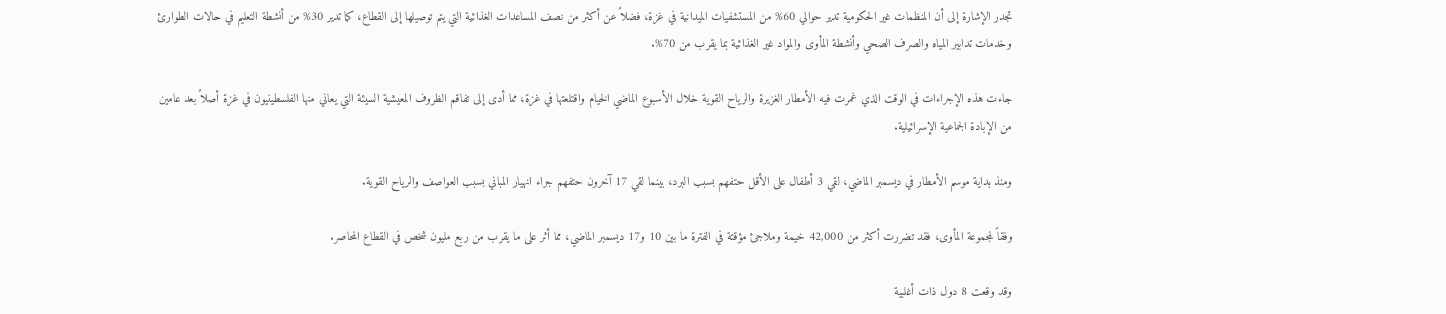تجدر الإشارة إلى أن المنظمات غير الحكومية تدير حوالي 60% من المستشفيات الميدانية في غزة، فضلاً عن أكثر من نصف المساعدات الغذائية التي يتم توصيلها إلى القطاع، كما تدير 30% من أنشطة التعليم في حالات الطوارئ وخدمات تدابير المياه والصرف الصحي وأنشطة المأوى والمواد غير الغذائية بما يقرب من 70%.

جاءت هذه الإجراءات في الوقت الذي غمرت فيه الأمطار الغزيرة والرياح القوية خلال الأسبوع الماضي الخيام واقتلعتها في غزة، مما أدى إلى تفاقم الظروف المعيشية السيئة التي يعاني منها الفلسطينيون في غزة أصلاً بعد عامين من الإبادة الجماعية الإسرائيلية.

ومنذ بداية موسم الأمطار في ديسمبر الماضي، لقي 3 أطفال على الأقل حتفهم بسبب البرد، بينما لقي 17 آخرون حتفهم جراء انهيار المباني بسبب العواصف والرياح القوية.

وفقاً لمجموعة المأوى، فقد تضررت أكثر من 42,000 خيمة وملاجئ مؤقتة في الفترة ما بين 10 و17 ديسمبر الماضي، مما أثر على ما يقرب من ربع مليون شخص في القطاع المحاصر.

وقد وقعت 8 دول ذات أغلبية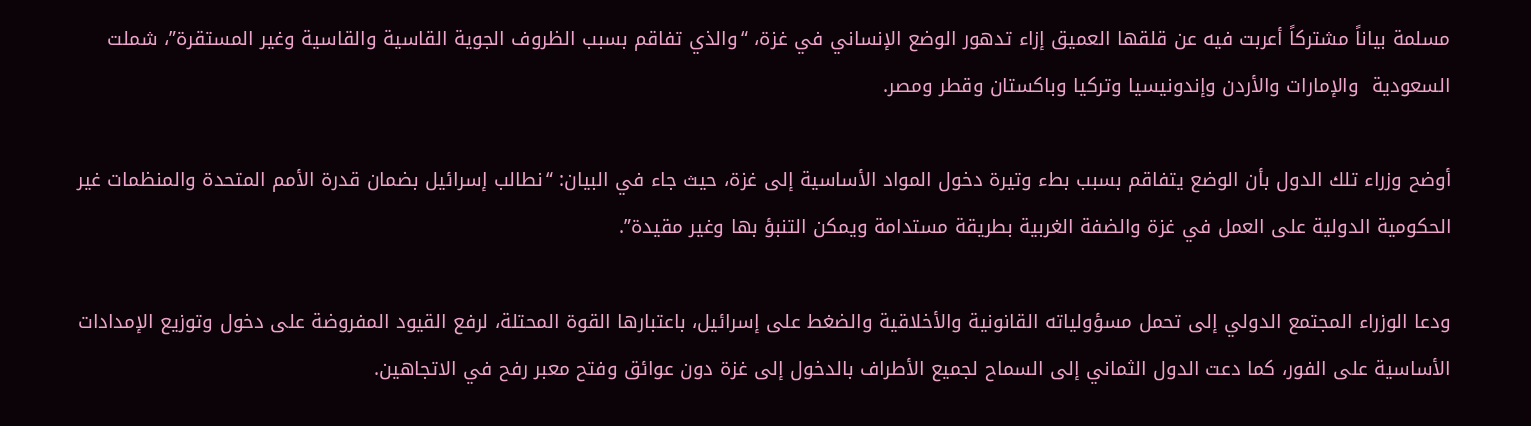مسلمة بياناً مشتركاً أعربت فيه عن قلقها العميق إزاء تدهور الوضع الإنساني في غزة، “والذي تفاقم بسبب الظروف الجوية القاسية والقاسية وغير المستقرة”، شملت السعودية  والإمارات والأردن وإندونيسيا وتركيا وباكستان وقطر ومصر.

أوضح وزراء تلك الدول بأن الوضع يتفاقم بسبب بطء وتيرة دخول المواد الأساسية إلى غزة، حيث جاء في البيان: “نطالب إسرائيل بضمان قدرة الأمم المتحدة والمنظمات غير الحكومية الدولية على العمل في غزة والضفة الغربية بطريقة مستدامة ويمكن التنبؤ بها وغير مقيدة”.

ودعا الوزراء المجتمع الدولي إلى تحمل مسؤولياته القانونية والأخلاقية والضغط على إسرائيل، باعتبارها القوة المحتلة، لرفع القيود المفروضة على دخول وتوزيع الإمدادات الأساسية على الفور، كما دعت الدول الثماني إلى السماح لجميع الأطراف بالدخول إلى غزة دون عوائق وفتح معبر رفح في الاتجاهين.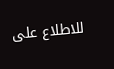للاطلاع على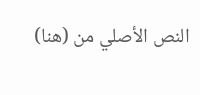النص الأصلي من (هنا)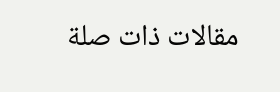مقالات ذات صلة